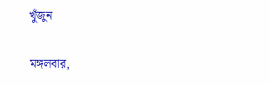খুঁজুন

মঙ্গলবার,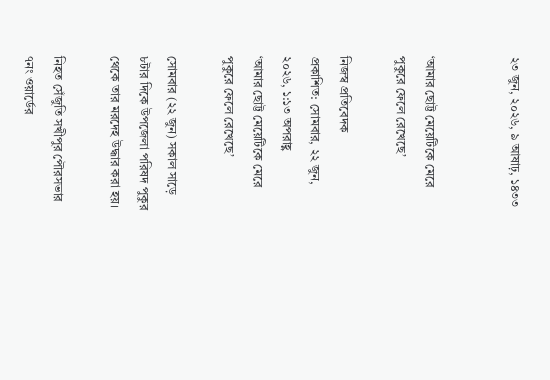২৩ জুন, ২০২৬, ৯ আষাঢ়, ১৪৩৩


‘আমার ছোট্ট মেয়েটিকে মেরে পুকুরে ফেলে রেখেছে’

নিজস্ব প্রতিবেদক
প্রকাশিত: সোমবার, ২২ জুন, ২০২৬, ১:১৩ অপরাহ্ণ
‘আমার ছোট্ট মেয়েটিকে মেরে পুকুরে ফেলে রেখেছে’

সোমবার (২২ জুন) সকাল সাড়ে ৮টার দিকে উপজেলা পরিষদ পুকুর থেকে তার মরদেহ উদ্ধার করা হয়।

নিহত সেঁজুতি সখীপুর পৌরসভার ৭নং ওয়ার্ডের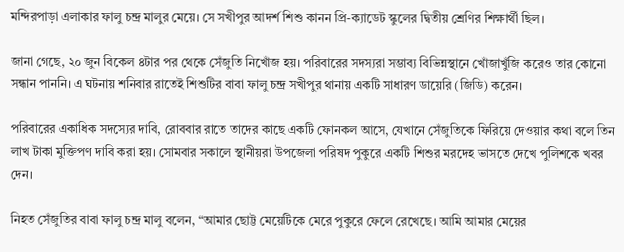মন্দিরপাড়া এলাকার ফালু চন্দ্র মালুর মেয়ে। সে সখীপুর আদর্শ শিশু কানন প্রি-ক্যাডেট স্কুলের দ্বিতীয় শ্রেণির শিক্ষার্থী ছিল।

জানা গেছে, ২০ জুন বিকেল ৪টার পর থেকে সেঁজুতি নিখোঁজ হয়। পরিবারের সদস্যরা সম্ভাব্য বিভিন্নস্থানে খোঁজাখুঁজি করেও তার কোনো সন্ধান পাননি। এ ঘটনায় শনিবার রাতেই শিশুটির বাবা ফালু চন্দ্র সখীপুর থানায় একটি সাধারণ ডায়েরি (জিডি) করেন।

পরিবারের একাধিক সদস্যের দাবি, রোববার রাতে তাদের কাছে একটি ফোনকল আসে, যেখানে সেঁজুতিকে ফিরিয়ে দেওয়ার কথা বলে তিন লাখ টাকা মুক্তিপণ দাবি করা হয়। সোমবার সকালে স্থানীয়রা উপজেলা পরিষদ পুকুরে একটি শিশুর মরদেহ ভাসতে দেখে পুলিশকে খবর দেন।

নিহত সেঁজুতির বাবা ফালু চন্দ্র মালু বলেন, “আমার ছোট্ট মেয়েটিকে মেরে পুকুরে ফেলে রেখেছে। আমি আমার মেয়ের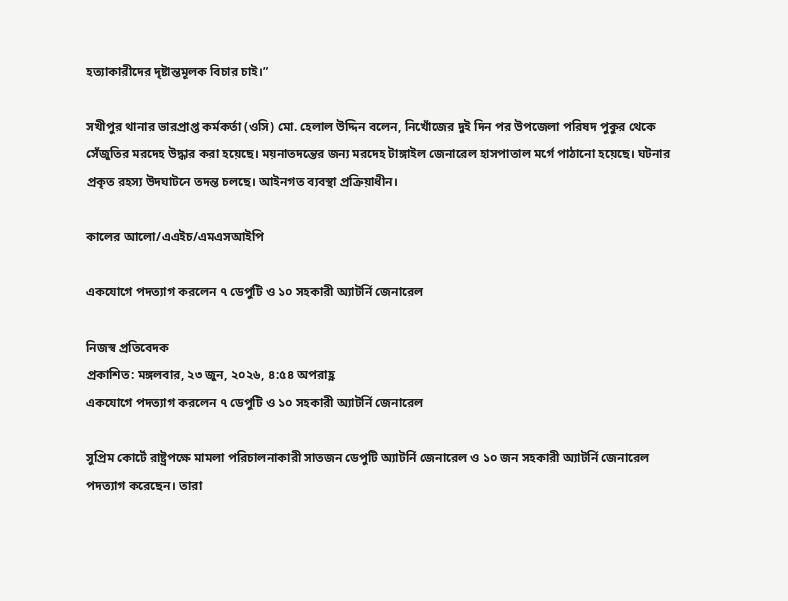হত্যাকারীদের দৃষ্টান্তমূলক বিচার চাই।”

সখীপুর থানার ভারপ্রাপ্ত কর্মকর্তা (ওসি) মো. হেলাল উদ্দিন বলেন, নিখোঁজের দুই দিন পর উপজেলা পরিষদ পুকুর থেকে সেঁজুতির মরদেহ উদ্ধার করা হয়েছে। ময়নাতদন্তের জন্য মরদেহ টাঙ্গাইল জেনারেল হাসপাতাল মর্গে পাঠানো হয়েছে। ঘটনার প্রকৃত রহস্য উদঘাটনে তদন্ত চলছে। আইনগত ব্যবস্থা প্রক্রিয়াধীন।

কালের আলো/এএইচ/এমএসআইপি

একযোগে পদত্যাগ করলেন ৭ ডেপুটি ও ১০ সহকারী অ্যাটর্নি জেনারেল

নিজস্ব প্রতিবেদক
প্রকাশিত: মঙ্গলবার, ২৩ জুন, ২০২৬, ৪:৫৪ অপরাহ্ণ
একযোগে পদত্যাগ করলেন ৭ ডেপুটি ও ১০ সহকারী অ্যাটর্নি জেনারেল

সুপ্রিম কোর্টে রাষ্ট্রপক্ষে মামলা পরিচালনাকারী সাতজন ডেপুটি অ্যাটর্নি জেনারেল ও ১০ জন সহকারী অ্যাটর্নি জেনারেল পদত্যাগ করেছেন। তারা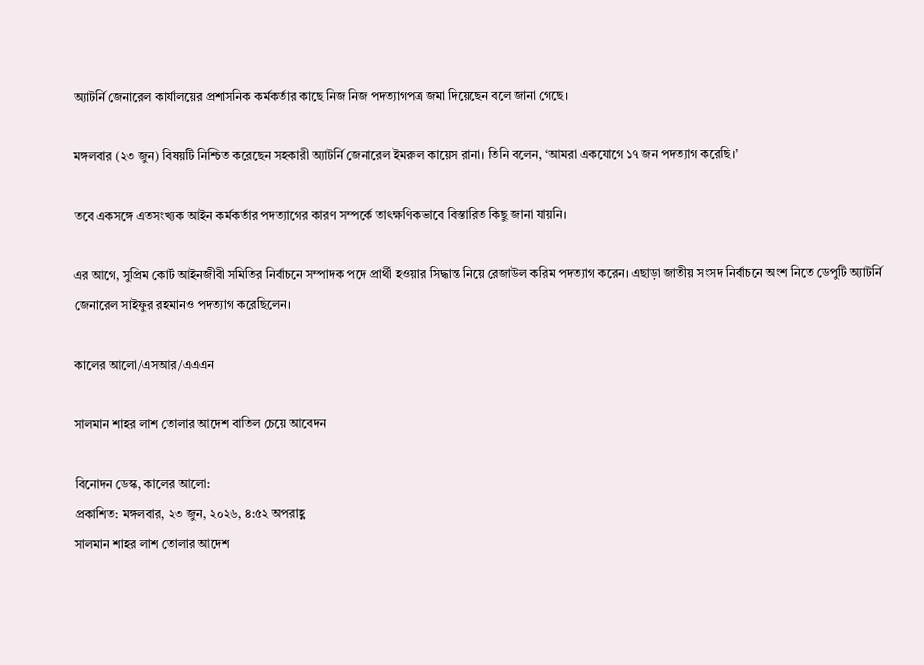অ্যাটর্নি জেনারেল কার্যালয়ের প্রশাসনিক কর্মকর্তার কাছে নিজ নিজ পদত্যাগপত্র জমা দিয়েছেন বলে জানা গেছে।

মঙ্গলবার (২৩ জুন) বিষয়টি নিশ্চিত করেছেন সহকারী অ্যাটর্নি জেনারেল ইমরুল কায়েস রানা। তিনি বলেন, ‘আমরা একযোগে ১৭ জন পদত্যাগ করেছি।’

তবে একসঙ্গে এতসংখ্যক আইন কর্মকর্তার পদত্যাগের কারণ সম্পর্কে তাৎক্ষণিকভাবে বিস্তারিত কিছু জানা যায়নি।

এর আগে, সুপ্রিম কোর্ট আইনজীবী সমিতির নির্বাচনে সম্পাদক পদে প্রার্থী হওয়ার সিদ্ধান্ত নিয়ে রেজাউল করিম পদত্যাগ করেন। এছাড়া জাতীয় সংসদ নির্বাচনে অংশ নিতে ডেপুটি অ্যাটর্নি জেনারেল সাইফুর রহমানও পদত্যাগ করেছিলেন।

কালের আলো/এসআর/এএএন

সালমান শাহর লাশ তোলার আদেশ বাতিল চেয়ে আবেদন

বিনোদন ডেস্ক, কালের আলো:
প্রকাশিত: মঙ্গলবার, ২৩ জুন, ২০২৬, ৪:৫২ অপরাহ্ণ
সালমান শাহর লাশ তোলার আদেশ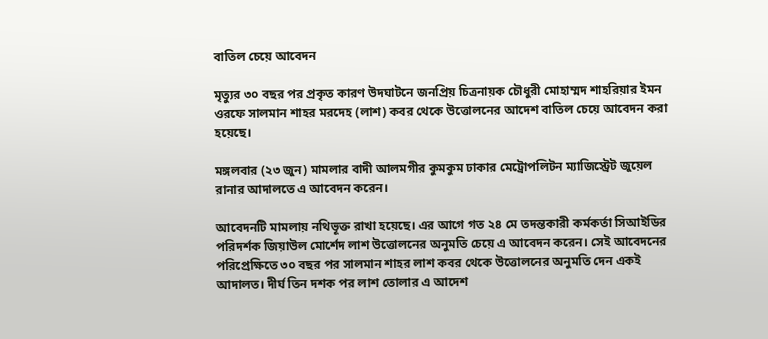বাতিল চেয়ে আবেদন

মৃত্যুর ৩০ বছর পর প্রকৃত কারণ উদঘাটনে জনপ্রিয় চিত্রনায়ক চৌধুরী মোহাম্মদ শাহরিয়ার ইমন ওরফে সালমান শাহর মরদেহ (লাশ) কবর থেকে উত্তোলনের আদেশ বাতিল চেয়ে আবেদন করা হয়েছে।

মঙ্গলবার (২৩ জুন) মামলার বাদী আলমগীর কুমকুম ঢাকার মেট্রোপলিটন ম্যাজিস্ট্রেট জুয়েল রানার আদালতে এ আবেদন করেন।

আবেদনটি মামলায় নথিভূক্ত রাখা হয়েছে। এর আগে গত ২৪ মে তদন্তকারী কর্মকর্তা সিআইডির পরিদর্শক জিয়াউল মোর্শেদ লাশ উত্তোলনের অনুমতি চেয়ে এ আবেদন করেন। সেই আবেদনের পরিপ্রেক্ষিতে ৩০ বছর পর সালমান শাহর লাশ কবর থেকে উত্তোলনের অনুমতি দেন একই আদালত। দীর্ঘ তিন দশক পর লাশ তোলার এ আদেশ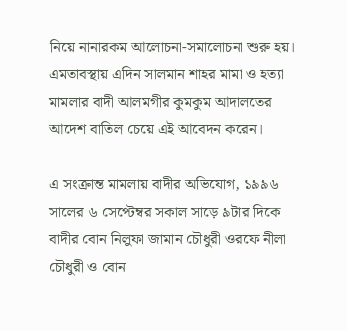নিয়ে নানারকম আলোচনা-সমালোচনা শুরু হয়। এমতাবস্থায় এদিন সালমান শাহর মামা ও হত্যা মামলার বাদী আলমগীর কুমকুম আদালতের আদেশ বাতিল চেয়ে এই আবেদন করেন।

এ সংক্রান্ত মামলায় বাদীর অভিযোগ, ১৯৯৬ সালের ৬ সেপ্টেম্বর সকাল সাড়ে ৯টার দিকে বাদীর বোন নিলুফা জামান চৌধুরী ওরফে নীলা চৌধুরী ও বোন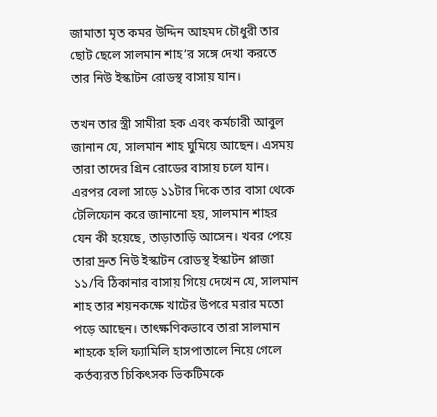জামাতা মৃত কমর উদ্দিন আহমদ চৌধুরী তার ছোট ছেলে সালমান শাহ’র সঙ্গে দেখা করতে তার নিউ ইস্কাটন রোডস্থ বাসায় যান।

তখন তার স্ত্রী সামীরা হক এবং কর্মচারী আবুল জানান যে, সালমান শাহ ঘুমিয়ে আছেন। এসময় তারা তাদের গ্রিন রোডের বাসায় চলে যান। এরপর বেলা সাড়ে ১১টার দিকে তার বাসা থেকে টেলিফোন করে জানানো হয়, সালমান শাহর যেন কী হয়েছে, তাড়াতাড়ি আসেন। খবর পেয়ে তারা দ্রুত নিউ ইস্কাটন রোডস্থ ইস্কাটন প্লাজা ১১/বি ঠিকানার বাসায় গিয়ে দেখেন যে, সালমান শাহ তার শয়নকক্ষে খাটের উপরে মরার মতো পড়ে আছেন। তাৎক্ষণিকভাবে তারা সালমান শাহকে হলি ফ্যামিলি হাসপাতালে নিয়ে গেলে কর্তব্যরত চিকিৎসক ভিকটিমকে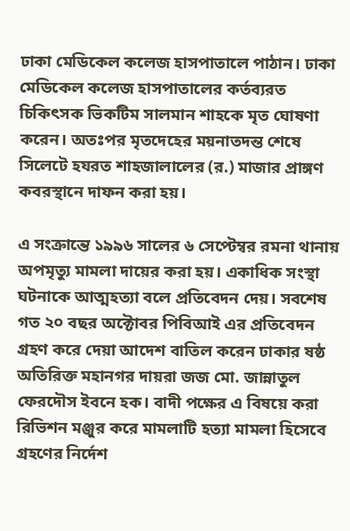ঢাকা মেডিকেল কলেজ হাসপাতালে পাঠান। ঢাকা মেডিকেল কলেজ হাসপাতালের কর্তব্যরত চিকিৎসক ভিকটিম সালমান শাহকে মৃত ঘোষণা করেন। অতঃপর মৃতদেহের ময়নাতদন্ত শেষে সিলেটে হযরত শাহজালালের (র.) মাজার প্রাঙ্গণ কবরস্থানে দাফন করা হয়।

এ সংক্রান্তে ১৯৯৬ সালের ৬ সেপ্টেম্বর রমনা থানায় অপমৃত্যু মামলা দায়ের করা হয়। একাধিক সংস্থা ঘটনাকে আত্মহত্যা বলে প্রতিবেদন দেয়। সবশেষ গত ২০ বছর অক্টোবর পিবিআই এর প্রতিবেদন গ্রহণ করে দেয়া আদেশ বাতিল করেন ঢাকার ষষ্ঠ অতিরিক্ত মহানগর দায়রা জজ মো. জান্নাতুল ফেরদৌস ইবনে হক। বাদী পক্ষের এ বিষয়ে করা রিভিশন মঞ্জুর করে মামলাটি হত্যা মামলা হিসেবে গ্রহণের নির্দেশ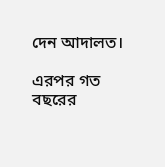দেন আদালত।

এরপর গত বছরের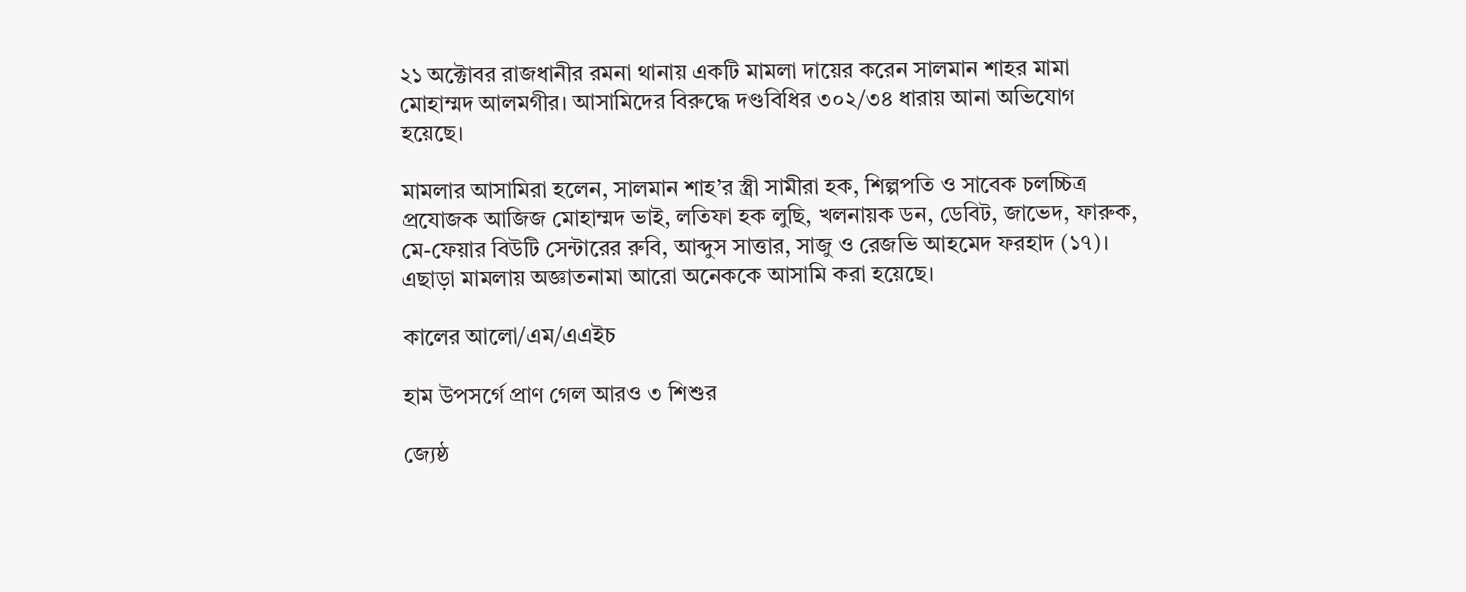২১ অক্টোবর রাজধানীর রমনা থানায় একটি মামলা দায়ের করেন সালমান শাহর মামা মোহাম্মদ আলমগীর। আসামিদের বিরুদ্ধে দণ্ডবিধির ৩০২/৩৪ ধারায় আনা অভিযোগ হয়েছে।

মামলার আসামিরা হলেন, সালমান শাহ’র স্ত্রী সামীরা হক, শিল্পপতি ও সাবেক চলচ্চিত্র প্রযোজক আজিজ মোহাম্মদ ভাই, লতিফা হক লুছি, খলনায়ক ডন, ডেবিট, জাভেদ, ফারুক, মে-ফেয়ার বিউটি সেন্টারের রুবি, আব্দুস সাত্তার, সাজু ও রেজভি আহমেদ ফরহাদ (১৭)। এছাড়া মামলায় অজ্ঞাতনামা আরো অনেককে আসামি করা হয়েছে।

কালের আলো/এম/এএইচ

হাম উপসর্গে প্রাণ গেল আরও ৩ শিশুর

জ্যেষ্ঠ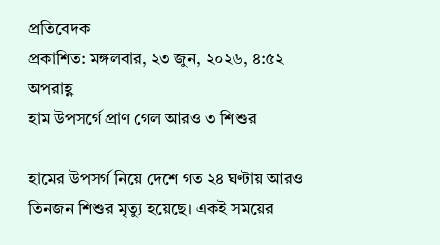প্রতিবেদক
প্রকাশিত: মঙ্গলবার, ২৩ জুন, ২০২৬, ৪:৫২ অপরাহ্ণ
হাম উপসর্গে প্রাণ গেল আরও ৩ শিশুর

হামের উপসর্গ নিয়ে দেশে গত ২৪ ঘণ্টায় আরও তিনজন শিশুর মৃত্যু হয়েছে। একই সময়ের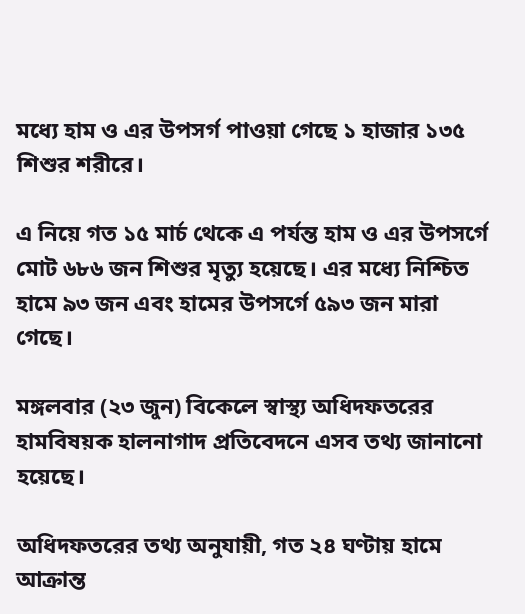মধ্যে হাম ও এর উপসর্গ পাওয়া গেছে ১ হাজার ১৩৫ শিশুর শরীরে।

এ নিয়ে গত ১৫ মার্চ থেকে এ পর্যন্ত হাম ও এর উপসর্গে মোট ৬৮৬ জন শিশুর মৃত্যু হয়েছে। এর মধ্যে নিশ্চিত হামে ৯৩ জন এবং হামের উপসর্গে ৫৯৩ জন মারা গেছে।

মঙ্গলবার (২৩ জুন) বিকেলে স্বাস্থ্য অধিদফতরের হামবিষয়ক হালনাগাদ প্রতিবেদনে এসব তথ্য জানানো হয়েছে।

অধিদফতরের তথ্য অনুযায়ী, গত ২৪ ঘণ্টায় হামে আক্রান্ত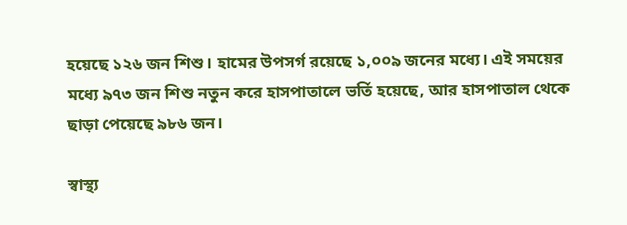হয়েছে ১২৬ জন শিশু। হামের উপসর্গ রয়েছে ১,০০৯ জনের মধ্যে। এই সময়ের মধ্যে ৯৭৩ জন শিশু নতুন করে হাসপাতালে ভর্তি হয়েছে, আর হাসপাতাল থেকে ছাড়া পেয়েছে ৯৮৬ জন।

স্বাস্থ্য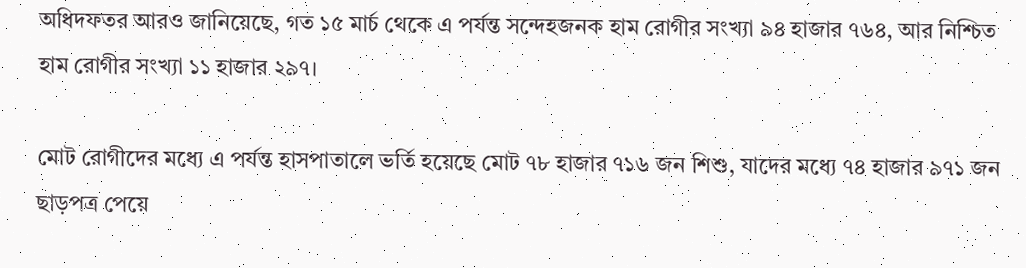অধিদফতর আরও জানিয়েছে, গত ১৫ মার্চ থেকে এ পর্যন্ত সন্দেহজনক হাম রোগীর সংখ্যা ৯৪ হাজার ৭৬৪, আর নিশ্চিত হাম রোগীর সংখ্যা ১১ হাজার ২৯৭।

মোট রোগীদের মধ্যে এ পর্যন্ত হাসপাতালে ভর্তি হয়েছে মোট ৭৮ হাজার ৭১৬ জন শিশু, যাদের মধ্যে ৭৪ হাজার ৯৭১ জন ছাড়পত্র পেয়ে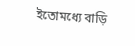ইতোমধ্যে বাড়ি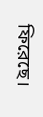ফিরেছে।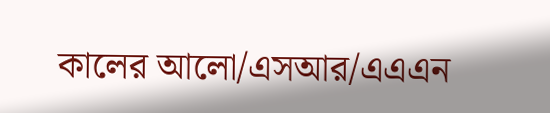কালের আলো/এসআর/এএএন